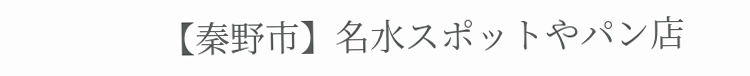【秦野市】名水スポットやパン店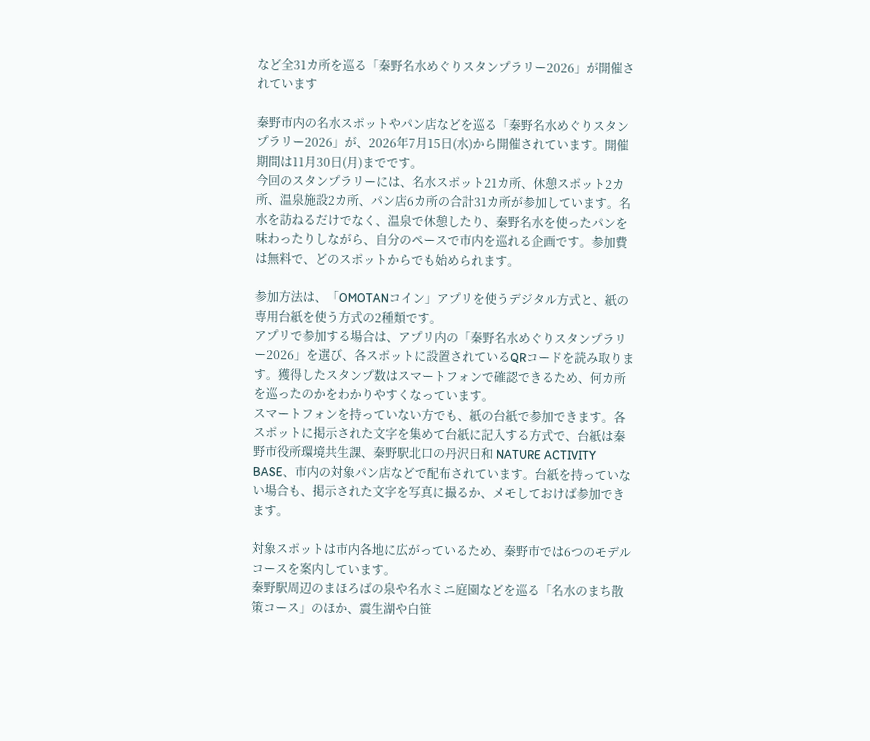など全31カ所を巡る「秦野名水めぐりスタンプラリー2026」が開催されています

秦野市内の名水スポットやパン店などを巡る「秦野名水めぐりスタンプラリー2026」が、2026年7月15日(水)から開催されています。開催期間は11月30日(月)までです。
今回のスタンプラリーには、名水スポット21カ所、休憩スポット2カ所、温泉施設2カ所、パン店6カ所の合計31カ所が参加しています。名水を訪ねるだけでなく、温泉で休憩したり、秦野名水を使ったパンを味わったりしながら、自分のペースで市内を巡れる企画です。参加費は無料で、どのスポットからでも始められます。

参加方法は、「OMOTANコイン」アプリを使うデジタル方式と、紙の専用台紙を使う方式の2種類です。
アプリで参加する場合は、アプリ内の「秦野名水めぐりスタンプラリー2026」を選び、各スポットに設置されているQRコードを読み取ります。獲得したスタンプ数はスマートフォンで確認できるため、何カ所を巡ったのかをわかりやすくなっています。
スマートフォンを持っていない方でも、紙の台紙で参加できます。各スポットに掲示された文字を集めて台紙に記入する方式で、台紙は秦野市役所環境共生課、秦野駅北口の丹沢日和 NATURE ACTIVITY BASE、市内の対象パン店などで配布されています。台紙を持っていない場合も、掲示された文字を写真に撮るか、メモしておけば参加できます。

対象スポットは市内各地に広がっているため、秦野市では6つのモデルコースを案内しています。
秦野駅周辺のまほろばの泉や名水ミニ庭園などを巡る「名水のまち散策コース」のほか、震生湖や白笹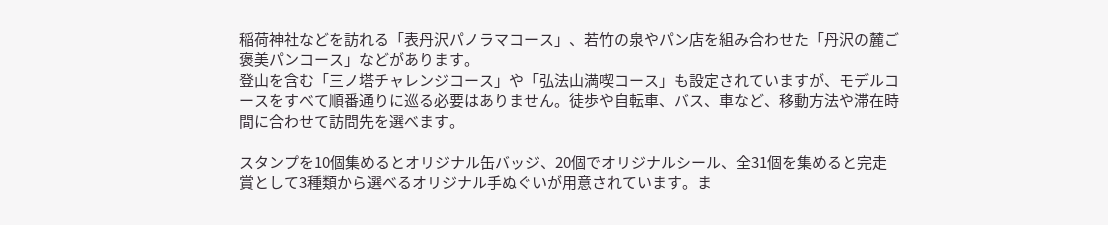稲荷神社などを訪れる「表丹沢パノラマコース」、若竹の泉やパン店を組み合わせた「丹沢の麓ご褒美パンコース」などがあります。
登山を含む「三ノ塔チャレンジコース」や「弘法山満喫コース」も設定されていますが、モデルコースをすべて順番通りに巡る必要はありません。徒歩や自転車、バス、車など、移動方法や滞在時間に合わせて訪問先を選べます。

スタンプを10個集めるとオリジナル缶バッジ、20個でオリジナルシール、全31個を集めると完走賞として3種類から選べるオリジナル手ぬぐいが用意されています。ま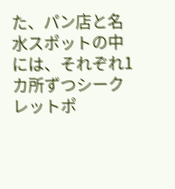た、パン店と名水スポットの中には、それぞれ1カ所ずつシークレットポ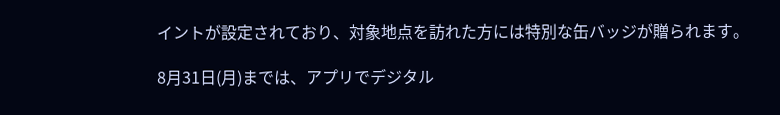イントが設定されており、対象地点を訪れた方には特別な缶バッジが贈られます。

8月31日(月)までは、アプリでデジタル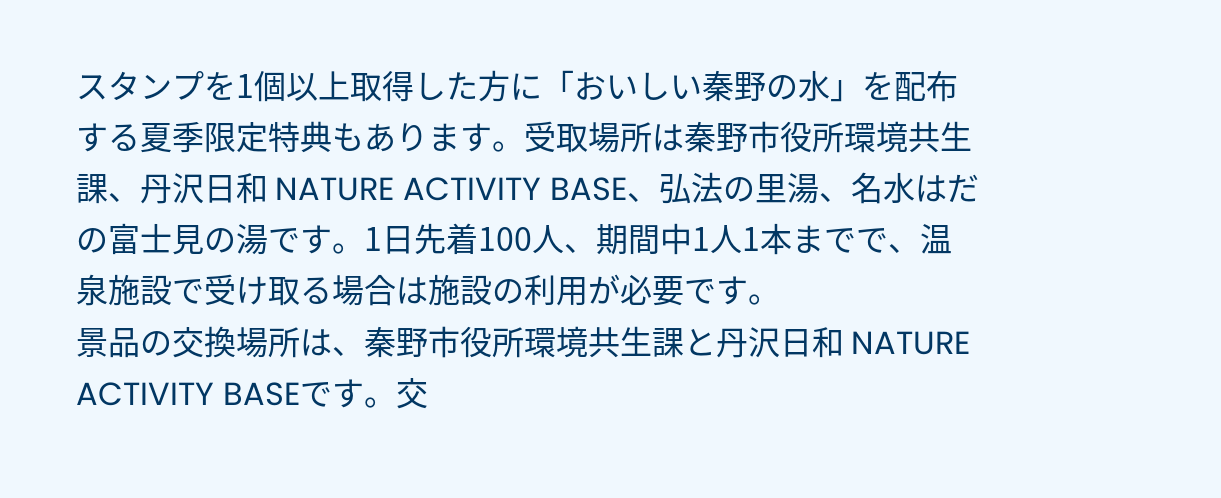スタンプを1個以上取得した方に「おいしい秦野の水」を配布する夏季限定特典もあります。受取場所は秦野市役所環境共生課、丹沢日和 NATURE ACTIVITY BASE、弘法の里湯、名水はだの富士見の湯です。1日先着100人、期間中1人1本までで、温泉施設で受け取る場合は施設の利用が必要です。
景品の交換場所は、秦野市役所環境共生課と丹沢日和 NATURE ACTIVITY BASEです。交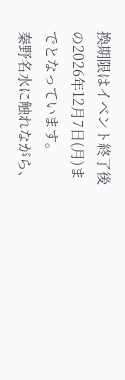換期限はイベント終了後の2026年12月7日(月)までとなっています。
秦野名水に触れながら、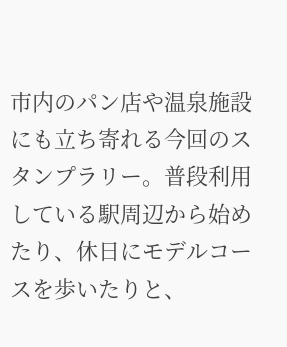市内のパン店や温泉施設にも立ち寄れる今回のスタンプラリー。普段利用している駅周辺から始めたり、休日にモデルコースを歩いたりと、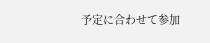予定に合わせて参加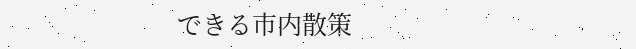できる市内散策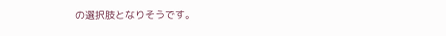の選択肢となりそうです。